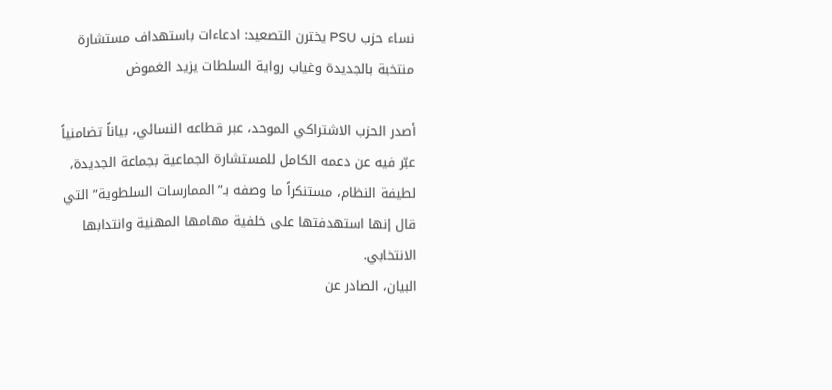نساء حزب PSU يخترن التصعيد: ادعاءات باستهداف مستشارة منتخبة بالجديدة وغياب رواية السلطات يزيد الغموض

أصدر الحزب الاشتراكي الموحد، عبر قطاعه النسائي، بياناً تضامنياً عبّر فيه عن دعمه الكامل للمستشارة الجماعية بجماعة الجديدة، لطيفة النظام، مستنكراً ما وصفه بـ”الممارسات السلطوية” التي قال إنها استهدفتها على خلفية مهامها المهنية وانتدابها الانتخابي.
البيان، الصادر عن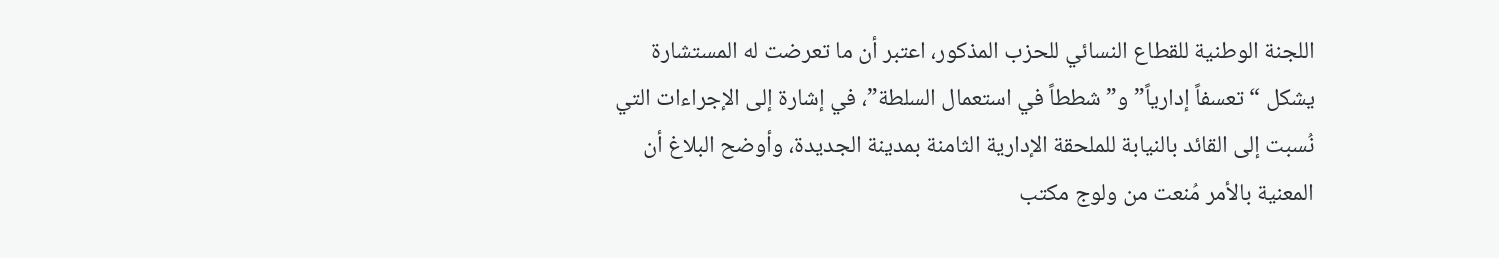اللجنة الوطنية للقطاع النسائي للحزب المذكور، اعتبر أن ما تعرضت له المستشارة يشكل “تعسفاً إدارياً” و”شططاً في استعمال السلطة”، في إشارة إلى الإجراءات التي نُسبت إلى القائد بالنيابة للملحقة الإدارية الثامنة بمدينة الجديدة، وأوضح البلاغ أن المعنية بالأمر مُنعت من ولوج مكتب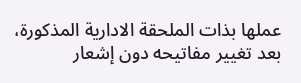عملها بذات الملحقة الادارية المذكورة، بعد تغيير مفاتيحه دون إشعار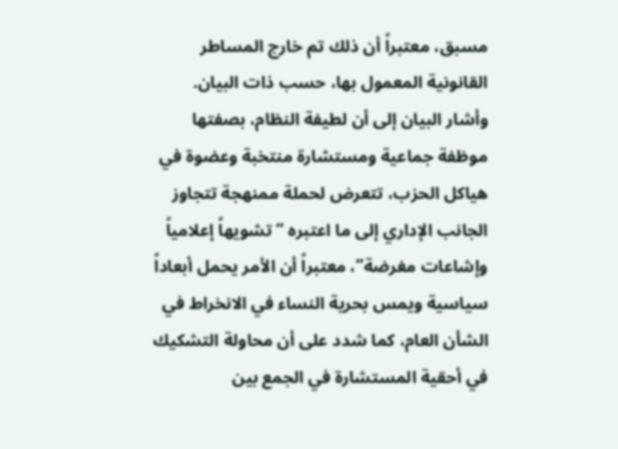مسبق، معتبراً أن ذلك تم خارج المساطر القانونية المعمول بها، حسب ذات البيان.
وأشار البيان إلى أن لطيفة النظام، بصفتها موظفة جماعية ومستشارة منتخبة وعضوة في هياكل الحزب، تتعرض لحملة ممنهجة تتجاوز الجانب الإداري إلى ما اعتبره “تشويهاً إعلامياً وإشاعات مغرضة”، معتبراً أن الأمر يحمل أبعاداً سياسية ويمس بحرية النساء في الانخراط في الشأن العام، كما شدد على أن محاولة التشكيك في أحقية المستشارة في الجمع بين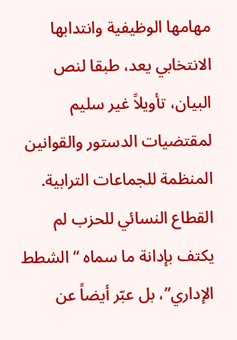مهامها الوظيفية وانتدابها الانتخابي يعد، طبقا لنص البيان، تأويلاً غير سليم لمقتضيات الدستور والقوانين المنظمة للجماعات الترابية.
القطاع النسائي للحزب لم يكتف بإدانة ما سماه “الشطط الإداري”، بل عبّر أيضاً عن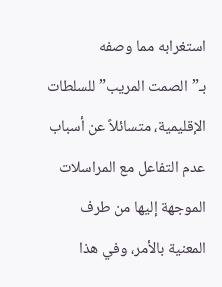استغرابه مما وصفه بـ”الصمت المريب” للسلطات الإقليمية، متسائلاً عن أسباب عدم التفاعل مع المراسلات الموجهة إليها من طرف المعنية بالأمر، وفي هذا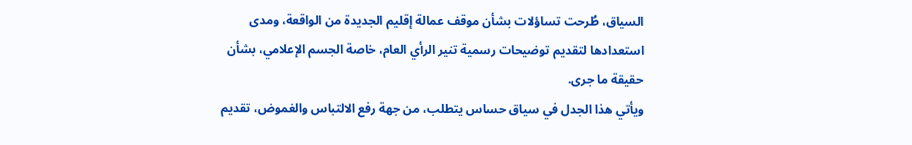السياق، طُرحت تساؤلات بشأن موقف عمالة إقليم الجديدة من الواقعة، ومدى استعدادها لتقديم توضيحات رسمية تنير الرأي العام، خاصة الجسم الإعلامي، بشأن حقيقة ما جرى.
ويأتي هذا الجدل في سياق حساس يتطلب، من جهة رفع الالتباس والغموض، تقديم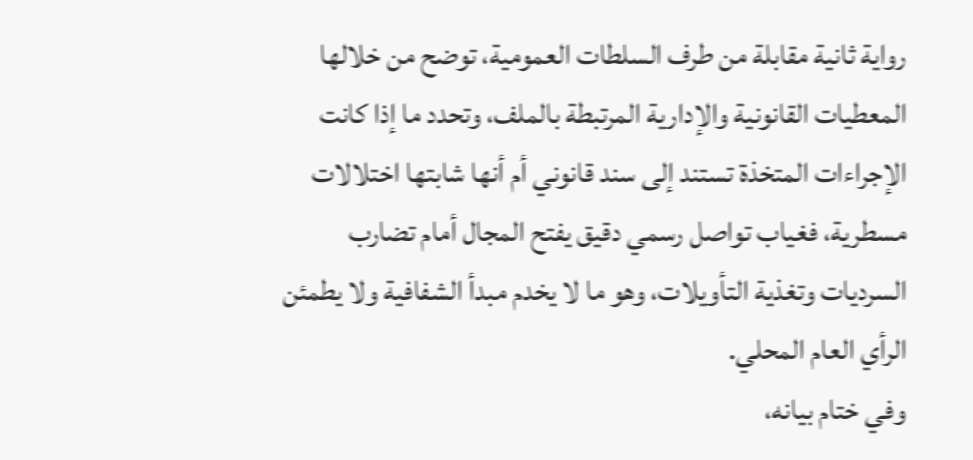رواية ثانية مقابلة من طرف السلطات العمومية، توضح من خلالها المعطيات القانونية والإدارية المرتبطة بالملف، وتحدد ما إذا كانت الإجراءات المتخذة تستند إلى سند قانوني أم أنها شابتها اختلالات مسطرية، فغياب تواصل رسمي دقيق يفتح المجال أمام تضارب السرديات وتغذية التأويلات، وهو ما لا يخدم مبدأ الشفافية ولا يطمئن الرأي العام المحلي.
وفي ختام بيانه،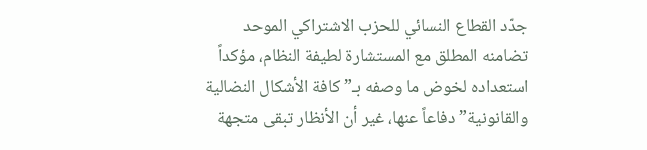جدّد القطاع النسائي للحزب الاشتراكي الموحد تضامنه المطلق مع المستشارة لطيفة النظام، مؤكداً استعداده لخوض ما وصفه بـ”كافة الأشكال النضالية والقانونية” دفاعاً عنها، غير أن الأنظار تبقى متجهة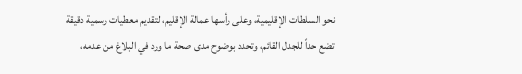نحو السلطات الإقليمية، وعلى رأسها عمالة الإقليم، لتقديم معطيات رسمية دقيقة تضع حداً للجدل القائم، وتحدد بوضوح مدى صحة ما ورد في البلاغ من عدمه،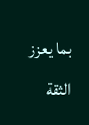بما يعزز الثقة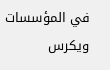في المؤسسات ويكرس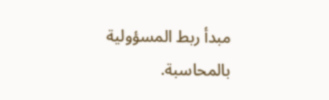مبدأ ربط المسؤولية بالمحاسبة.